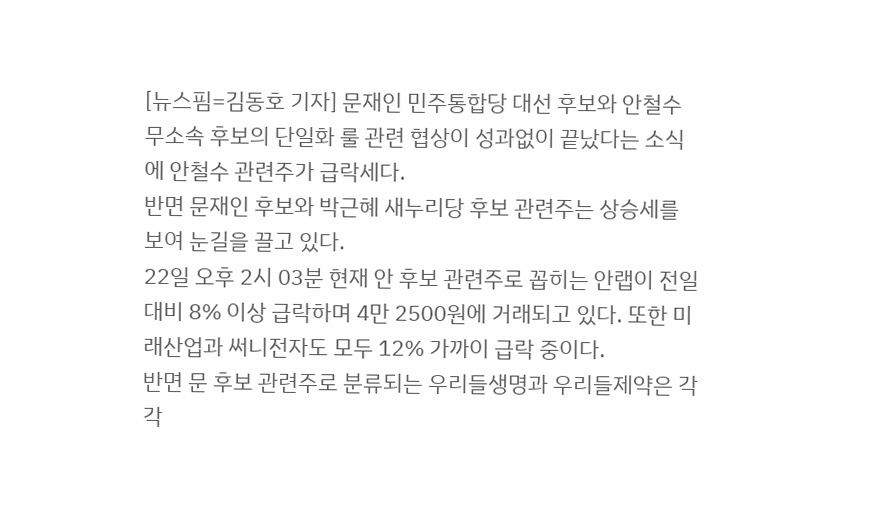[뉴스핌=김동호 기자] 문재인 민주통합당 대선 후보와 안철수 무소속 후보의 단일화 룰 관련 협상이 성과없이 끝났다는 소식에 안철수 관련주가 급락세다.
반면 문재인 후보와 박근혜 새누리당 후보 관련주는 상승세를 보여 눈길을 끌고 있다.
22일 오후 2시 03분 현재 안 후보 관련주로 꼽히는 안랩이 전일 대비 8% 이상 급락하며 4만 2500원에 거래되고 있다. 또한 미래산업과 써니전자도 모두 12% 가까이 급락 중이다.
반면 문 후보 관련주로 분류되는 우리들생명과 우리들제약은 각각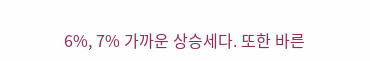6%, 7% 가까운 상승세다. 또한 바른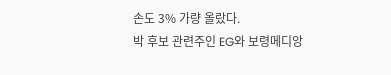손도 3% 가량 올랐다.
박 후보 관련주인 EG와 보령메디앙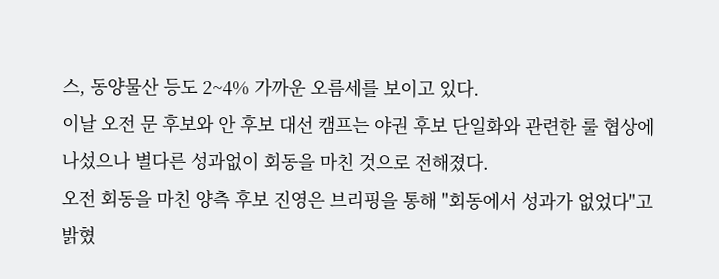스, 동양물산 등도 2~4% 가까운 오름세를 보이고 있다.
이날 오전 문 후보와 안 후보 대선 캠프는 야권 후보 단일화와 관련한 룰 협상에 나섰으나 별다른 성과없이 회동을 마친 것으로 전해졌다.
오전 회동을 마친 양측 후보 진영은 브리핑을 통해 "회동에서 성과가 없었다"고 밝혔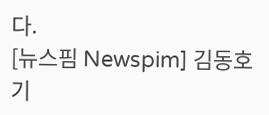다.
[뉴스핌 Newspim] 김동호 기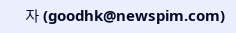자 (goodhk@newspim.com)